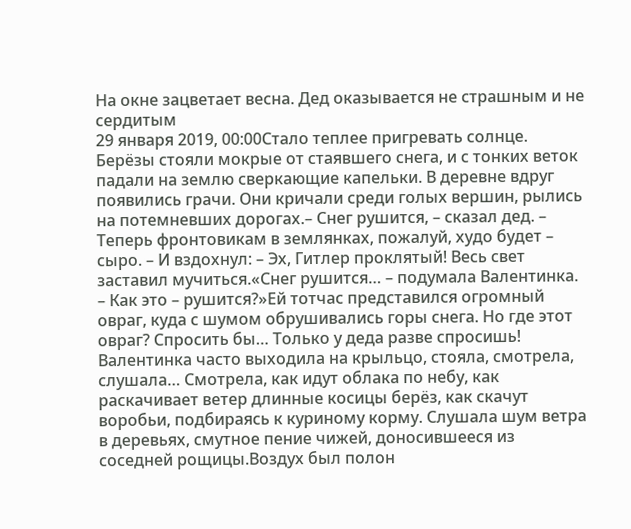На окне зацветает весна. Дед оказывается не страшным и не сердитым
29 января 2019, 00:00Стало теплее пригревать солнце. Берёзы стояли мокрые от стаявшего снега, и с тонких веток падали на землю сверкающие капельки. В деревне вдруг появились грачи. Они кричали среди голых вершин, рылись на потемневших дорогах.– Снег рушится, – сказал дед. – Теперь фронтовикам в землянках, пожалуй, худо будет – сыро. – И вздохнул: – Эх, Гитлер проклятый! Весь свет заставил мучиться.«Снег рушится… – подумала Валентинка. – Как это – рушится?»Ей тотчас представился огромный овраг, куда с шумом обрушивались горы снега. Но где этот овраг? Спросить бы… Только у деда разве спросишь! Валентинка часто выходила на крыльцо, стояла, смотрела, слушала… Смотрела, как идут облака по небу, как раскачивает ветер длинные косицы берёз, как скачут воробьи, подбираясь к куриному корму. Слушала шум ветра в деревьях, смутное пение чижей, доносившееся из соседней рощицы.Воздух был полон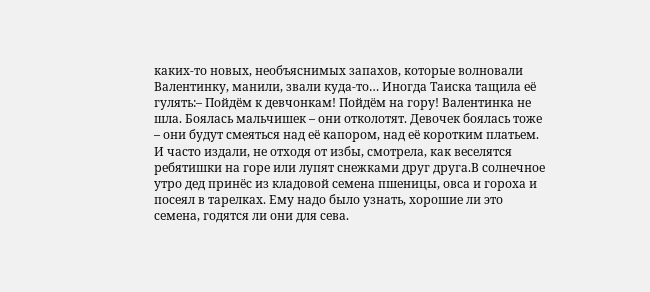каких-то новых, необъяснимых запахов, которые волновали Валентинку, манили, звали куда-то… Иногда Таиска тащила её гулять:– Пойдём к девчонкам! Пойдём на гору! Валентинка не шла. Боялась мальчишек – они отколотят. Девочек боялась тоже – они будут смеяться над её капором, над её коротким платьем. И часто издали, не отходя от избы, смотрела, как веселятся ребятишки на горе или лупят снежками друг друга.В солнечное утро дед принёс из кладовой семена пшеницы, овса и гороха и посеял в тарелках. Ему надо было узнать, хорошие ли это семена, годятся ли они для сева.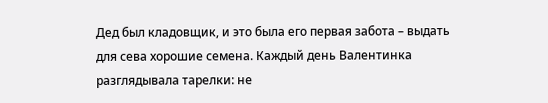Дед был кладовщик, и это была его первая забота – выдать для сева хорошие семена. Каждый день Валентинка разглядывала тарелки: не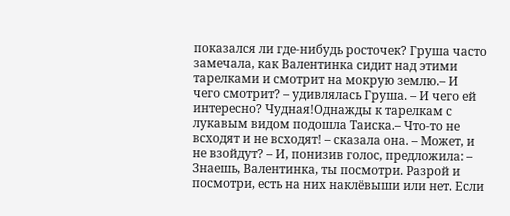показался ли где-нибудь росточек? Груша часто замечала, как Валентинка сидит над этими тарелками и смотрит на мокрую землю.– И чего смотрит? – удивлялась Груша. – И чего ей интересно? Чудная!Однажды к тарелкам с лукавым видом подошла Таиска.– Что-то не всходят и не всходят! – сказала она. – Может, и не взойдут? – И, понизив голос, предложила: – Знаешь, Валентинка, ты посмотри. Разрой и посмотри, есть на них наклёвыши или нет. Если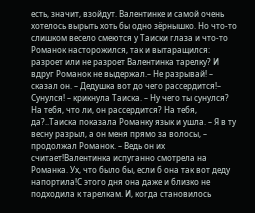есть, значит, взойдут. Валентинке и самой очень хотелось вырыть хоть бы одно зёрнышко. Но что-то слишком весело смеются у Таиски глаза и что-то Романок насторожился, так и вытаращился: разроет или не разроет Валентинка тарелку? И вдруг Романок не выдержал.– Не разрывай! – сказал он. – Дедушка вот до чего рассердится!– Сунулся! – крикнула Таиска. – Ну чего ты сунулся? На тебя, что ли, он рассердится? На тебя, да?..Таиска показала Романку язык и ушла. – Я в ту весну разрыл, а он меня прямо за волосы, – продолжал Романок. – Ведь он их считает!Валентинка испуганно смотрела на Романка. Ух, что было бы, если б она так вот деду напортила!С этого дня она даже и близко не подходила к тарелкам. И, когда становилось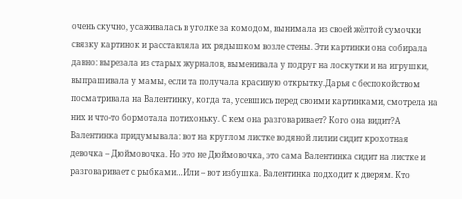очень скучно, усаживалась в уголке за комодом, вынимала из своей жёлтой сумочки связку картинок и расставляла их рядышком возле стены. Эти картинки она собирала давно: вырезала из старых журналов, выменивала у подруг на лоскутки и на игрушки, выпрашивала у мамы, если та получала красивую открытку.Дарья с беспокойством посматривала на Валентинку, когда та, усевшись перед своими картинками, смотрела на них и что-то бормотала потихоньку. С кем она разговаривает? Кого она видит?А Валентинка придумывала: вот на круглом листке водяной лилии сидит крохотная девочка – Дюймовочка. Но это не Дюймовочка, это сама Валентинка сидит на листке и разговаривает с рыбками…Или – вот избушка. Валентинка подходит к дверям. Кто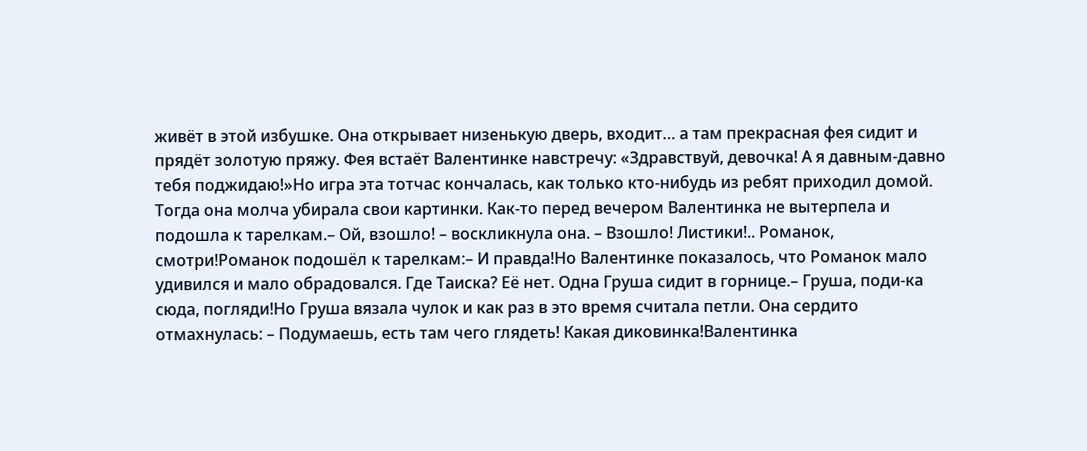живёт в этой избушке. Она открывает низенькую дверь, входит… а там прекрасная фея сидит и прядёт золотую пряжу. Фея встаёт Валентинке навстречу: «Здравствуй, девочка! А я давным-давно тебя поджидаю!»Но игра эта тотчас кончалась, как только кто-нибудь из ребят приходил домой. Тогда она молча убирала свои картинки. Как-то перед вечером Валентинка не вытерпела и подошла к тарелкам.– Ой, взошло! – воскликнула она. – Взошло! Листики!.. Романок, смотри!Романок подошёл к тарелкам:– И правда!Но Валентинке показалось, что Романок мало удивился и мало обрадовался. Где Таиска? Её нет. Одна Груша сидит в горнице.– Груша, поди-ка сюда, погляди!Но Груша вязала чулок и как раз в это время считала петли. Она сердито отмахнулась: – Подумаешь, есть там чего глядеть! Какая диковинка!Валентинка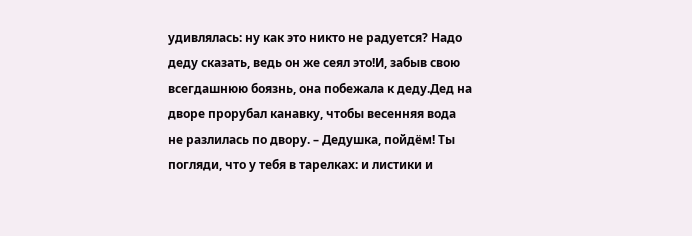удивлялась: ну как это никто не радуется? Надо деду сказать, ведь он же сеял это!И, забыв свою всегдашнюю боязнь, она побежала к деду.Дед на дворе прорубал канавку, чтобы весенняя вода не разлилась по двору. – Дедушка, пойдём! Ты погляди, что у тебя в тарелках: и листики и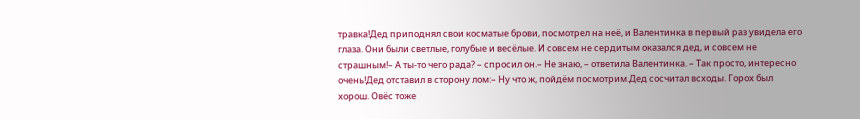травка!Дед приподнял свои косматые брови, посмотрел на неё, и Валентинка в первый раз увидела его глаза. Они были светлые, голубые и весёлые. И совсем не сердитым оказался дед, и совсем не страшным!– А ты-то чего рада? – спросил он.– Не знаю, – ответила Валентинка. – Так просто, интересно очень!Дед отставил в сторону лом:– Ну что ж, пойдём посмотрим.Дед сосчитал всходы. Горох был хорош. Овёс тоже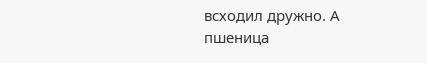всходил дружно. А пшеница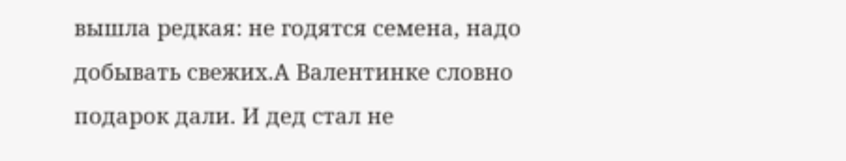вышла редкая: не годятся семена, надо добывать свежих.А Валентинке словно подарок дали. И дед стал не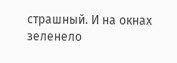страшный. И на окнах зеленело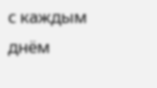с каждым днём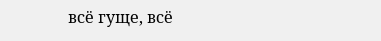всё гуще, всё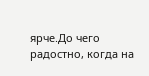ярче.До чего радостно, когда на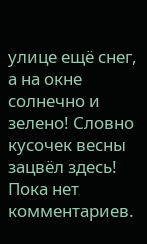улице ещё снег, а на окне солнечно и зелено! Словно кусочек весны зацвёл здесь!
Пока нет комментариев.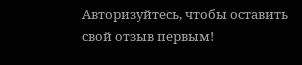Авторизуйтесь, чтобы оставить свой отзыв первым!